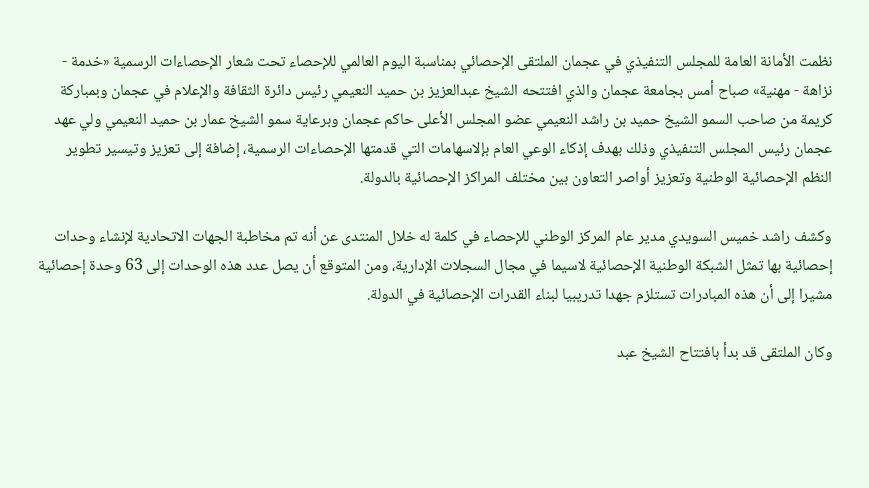نظمت الأمانة العامة للمجلس التنفيذي في عجمان الملتقى الإحصائي بمناسبة اليوم العالمي للإحصاء تحت شعار الإحصاءات الرسمية «خدمة - نزاهة - مهنية» صباح أمس بجامعة عجمان والذي افتتحه الشيخ عبدالعزيز بن حميد النعيمي رئيس دائرة الثقافة والإعلام في عجمان وبمباركة كريمة من صاحب السمو الشيخ حميد بن راشد النعيمي عضو المجلس الأعلى حاكم عجمان وبرعاية سمو الشيخ عمار بن حميد النعيمي ولي عهد عجمان رئيس المجلس التنفيذي وذلك بهدف إذكاء الوعي العام بإلاسهامات التي قدمتها الإحصاءات الرسمية، إضافة إلى تعزيز وتيسير تطوير النظم الإحصائية الوطنية وتعزيز أواصر التعاون بين مختلف المراكز الإحصائية بالدولة.

وكشف راشد خميس السويدي مدير عام المركز الوطني للإحصاء في كلمة له خلال المنتدى عن أنه تم مخاطبة الجهات الاتحادية لإنشاء وحدات إحصائية بها تمثل الشبكة الوطنية الإحصائية لاسيما في مجال السجلات الإدارية، ومن المتوقع أن يصل عدد هذه الوحدات إلى 63 وحدة إحصائية مشيرا إلى أن هذه المبادرات تستلزم جهدا تدريبيا لبناء القدرات الإحصائية في الدولة.

وكان الملتقى قد بدأ بافتتاح الشيخ عبد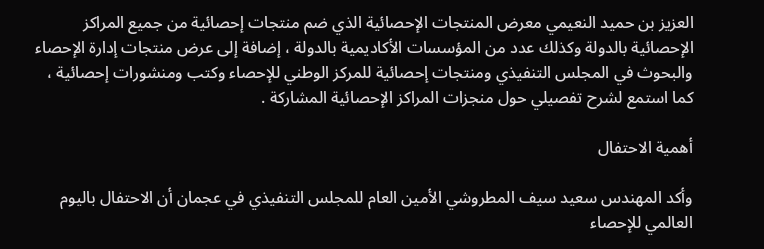العزيز بن حميد النعيمي معرض المنتجات الإحصائية الذي ضم منتجات إحصائية من جميع المراكز الإحصائية بالدولة وكذلك عدد من المؤسسات الأكاديمية بالدولة ، إضافة إلى عرض منتجات إدارة الإحصاء والبحوث في المجلس التنفيذي ومنتجات إحصائية للمركز الوطني للإحصاء وكتب ومنشورات إحصائية ، كما استمع لشرح تفصيلي حول منجزات المراكز الإحصائية المشاركة .

أهمية الاحتفال

وأكد المهندس سعيد سيف المطروشي الأمين العام للمجلس التنفيذي في عجمان أن الاحتفال باليوم العالمي للإحصاء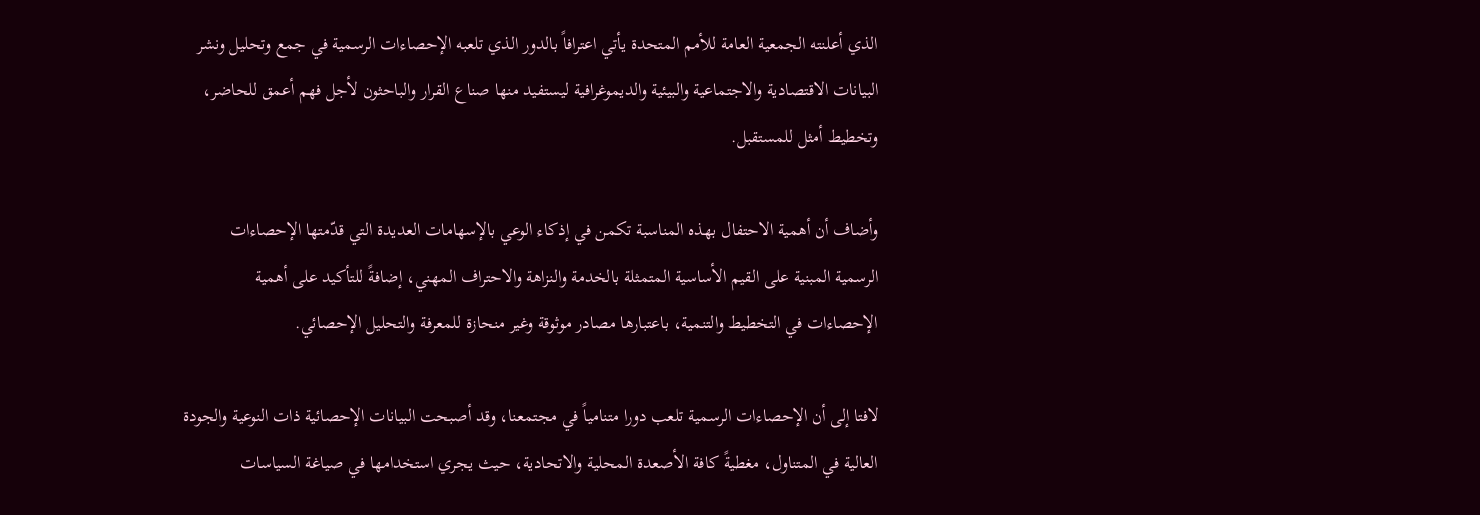الذي أعلنته الجمعية العامة للأمم المتحدة يأتي اعترافاً بالدور الذي تلعبه الإحصاءات الرسمية في جمع وتحليل ونشر البيانات الاقتصادية والاجتماعية والبيئية والديموغرافية ليستفيد منها صناع القرار والباحثون لأجل فهم أعمق للحاضر، وتخطيط أمثل للمستقبل.

وأضاف أن أهمية الاحتفال بهذه المناسبة تكمن في إذكاء الوعي بالإسهامات العديدة التي قدّمتها الإحصاءات الرسمية المبنية على القيم الأساسية المتمثلة بالخدمة والنزاهة والاحتراف المهني، إضافةً للتأكيد على أهمية الإحصاءات في التخطيط والتنمية، باعتبارها مصادر موثوقة وغير منحازة للمعرفة والتحليل الإحصائي.

لافتا إلى أن الإحصاءات الرسمية تلعب دورا متنامياً في مجتمعنا، وقد أصبحت البيانات الإحصائية ذات النوعية والجودة العالية في المتناول، مغطيةً كافة الأصعدة المحلية والاتحادية، حيث يجري استخدامها في صياغة السياسات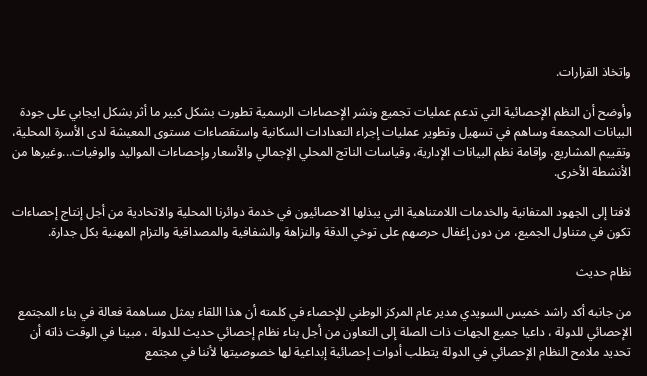واتخاذ القرارات.

وأوضح أن النظم الإحصائية التي تدعم عمليات تجميع ونشر الإحصاءات الرسمية تطورت بشكل كبير ما أثر بشكل ايجابي على جودة البيانات المجمعة وساهم في تسهيل وتطوير عمليات إجراء التعدادات السكانية واستقصاءات مستوى المعيشة لدى الأسرة المحلية، وتقييم المشاريع، وإقامة نظم البيانات الإدارية، وقياسات الناتج المحلي الإجمالي والأسعار وإحصاءات المواليد والوفيات...وغيرها من الأنشطة الأخرى.

لافتا إلى الجهود المتفانية والخدمات اللامتناهية التي يبذلها الاحصائيون في خدمة دوائرنا المحلية والاتحادية من أجل إنتاج إحصاءات تكون في متناول الجميع، من دون إغفال حرصهم على توخي الدقة والنزاهة والشفافية والمصداقية والتزام المهنية بكل جدارة.

نظام حديث

من جانبه أكد راشد خميس السويدي مدير عام المركز الوطني للإحصاء في كلمته أن هذا اللقاء يمثل مساهمة فعالة في بناء المجتمع الإحصائي للدولة ، داعيا جميع الجهات ذات الصلة إلى التعاون من أجل بناء نظام إحصائي حديث للدولة ، مبينا في الوقت ذاته أن تحديد ملامح النظام الإحصائي في الدولة يتطلب أدوات إحصائية إبداعية لها خصوصيتها لأننا في مجتمع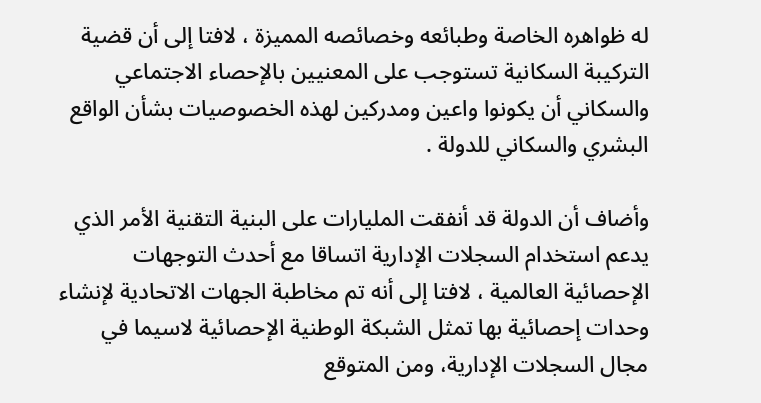له ظواهره الخاصة وطبائعه وخصائصه المميزة ، لافتا إلى أن قضية التركيبة السكانية تستوجب على المعنيين بالإحصاء الاجتماعي والسكاني أن يكونوا واعين ومدركين لهذه الخصوصيات بشأن الواقع البشري والسكاني للدولة .

وأضاف أن الدولة قد أنفقت المليارات على البنية التقنية الأمر الذي يدعم استخدام السجلات الإدارية اتساقا مع أحدث التوجهات الإحصائية العالمية ، لافتا إلى أنه تم مخاطبة الجهات الاتحادية لإنشاء وحدات إحصائية بها تمثل الشبكة الوطنية الإحصائية لاسيما في مجال السجلات الإدارية، ومن المتوقع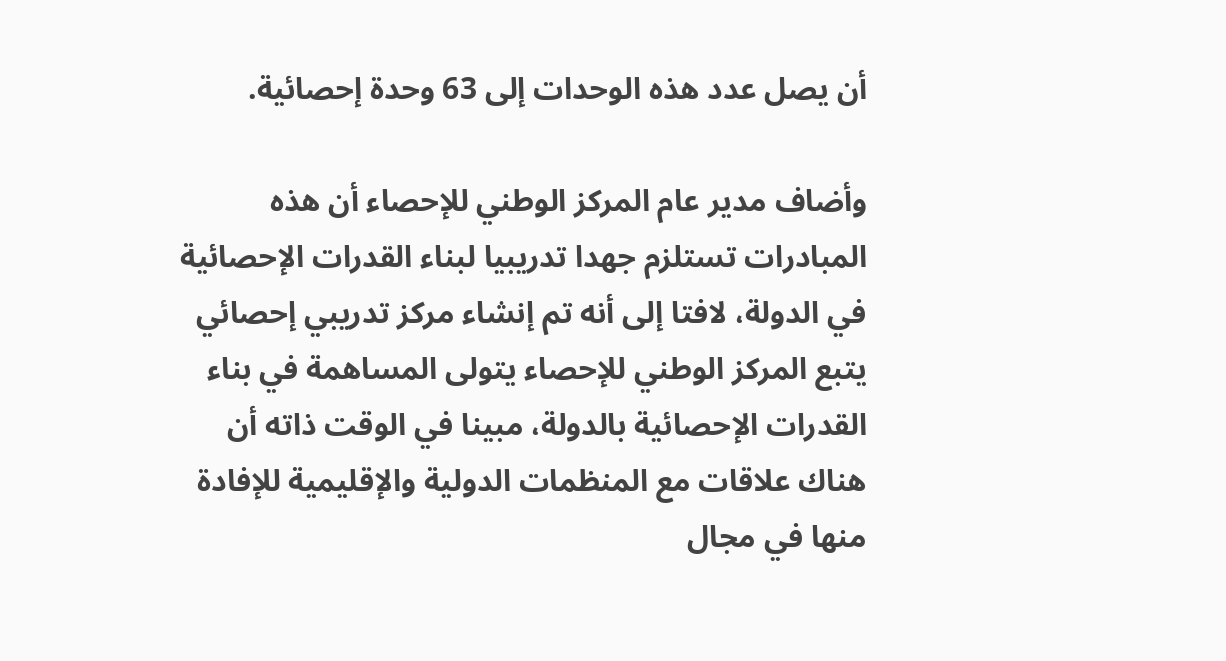أن يصل عدد هذه الوحدات إلى 63 وحدة إحصائية.

وأضاف مدير عام المركز الوطني للإحصاء أن هذه المبادرات تستلزم جهدا تدريبيا لبناء القدرات الإحصائية في الدولة، لافتا إلى أنه تم إنشاء مركز تدريبي إحصائي يتبع المركز الوطني للإحصاء يتولى المساهمة في بناء القدرات الإحصائية بالدولة، مبينا في الوقت ذاته أن هناك علاقات مع المنظمات الدولية والإقليمية للإفادة منها في مجال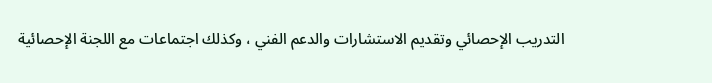التدريب الإحصائي وتقديم الاستشارات والدعم الفني ، وكذلك اجتماعات مع اللجنة الإحصائية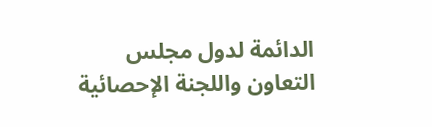الدائمة لدول مجلس التعاون واللجنة الإحصائية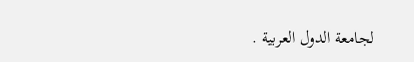لجامعة الدول العربية .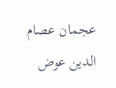عجمان عصام الدين عوض